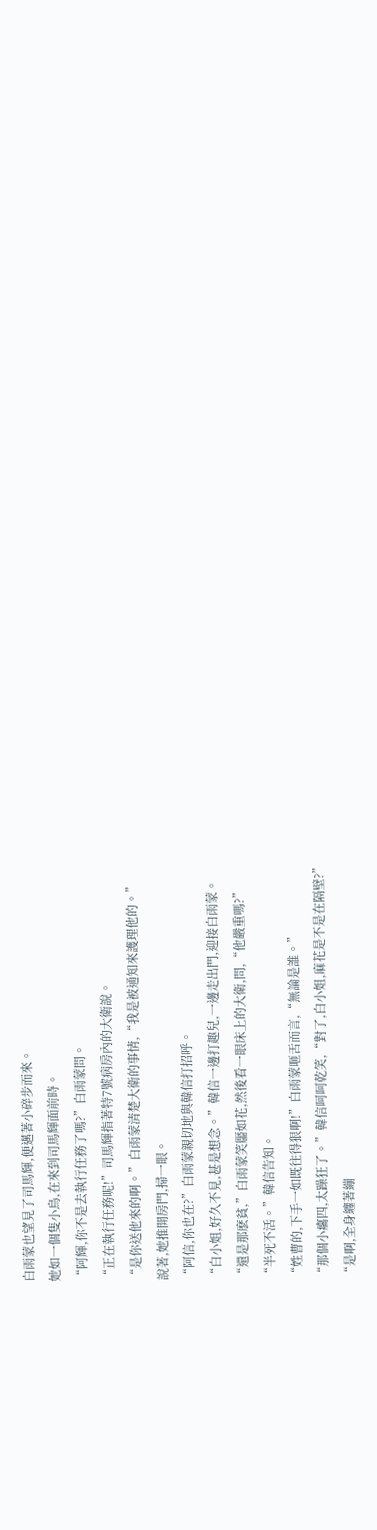白雨蒙也望見了司馬輝,便邁著小碎步而來。
她如一個隻小鳥,在來到司馬輝面前時。
“阿輝,你不是去執行任務了嗎?”白雨蒙問。
“正在執行任務呢!”司馬輝指著特7號病房內的大衛說。
“是你送他來的啊。”白雨蒙清楚大衛的事情,“我是被通知來護理他的。”
說著,她推開房門,掃一眼。
“阿信,你也在?”白雨蒙親切地與韓信打招呼。
“白小姐,好久不見,甚是想念。”韓信一邊打趣兒,一邊走出門,迎接白雨蒙。
“還是那麽貧,”白雨蒙笑靨如花,然後看一眼床上的大衛,問,“他嚴重嗎?”
“半死不活。”韓信告知。
“姓曹的,下手一如既往得狠啊!”白雨蒙咂舌而言,“無論是誰。”
“那個小癟四,太躁狂了。”韓信呵呵乾笑,“對了,白小姐,麻花是不是在隔壁?”
“是啊,全身纏著繃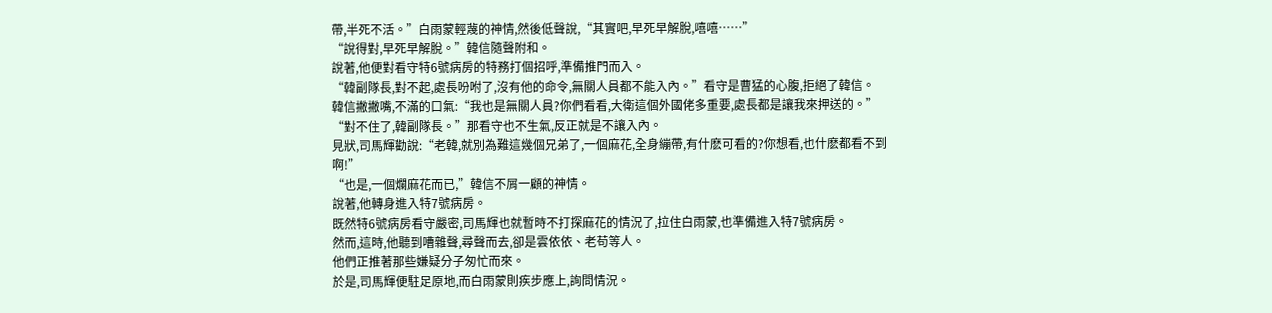帶,半死不活。”白雨蒙輕蔑的神情,然後低聲說,“其實吧,早死早解脫,嘻嘻……”
“說得對,早死早解脫。”韓信隨聲附和。
說著,他便對看守特6號病房的特務打個招呼,準備推門而入。
“韓副隊長,對不起,處長吩咐了,沒有他的命令,無關人員都不能入內。”看守是曹猛的心腹,拒絕了韓信。
韓信撇撇嘴,不滿的口氣:“我也是無關人員?你們看看,大衛這個外國佬多重要,處長都是讓我來押送的。”
“對不住了,韓副隊長。”那看守也不生氣,反正就是不讓入內。
見狀,司馬輝勸說:“老韓,就別為難這幾個兄弟了,一個麻花,全身繃帶,有什麽可看的?你想看,也什麽都看不到啊!”
“也是,一個爛麻花而已,”韓信不屑一顧的神情。
說著,他轉身進入特7號病房。
既然特6號病房看守嚴密,司馬輝也就暫時不打探麻花的情況了,拉住白雨蒙,也準備進入特7號病房。
然而,這時,他聽到嘈雜聲,尋聲而去,卻是雲依依、老苟等人。
他們正推著那些嫌疑分子匆忙而來。
於是,司馬輝便駐足原地,而白雨蒙則疾步應上,詢問情況。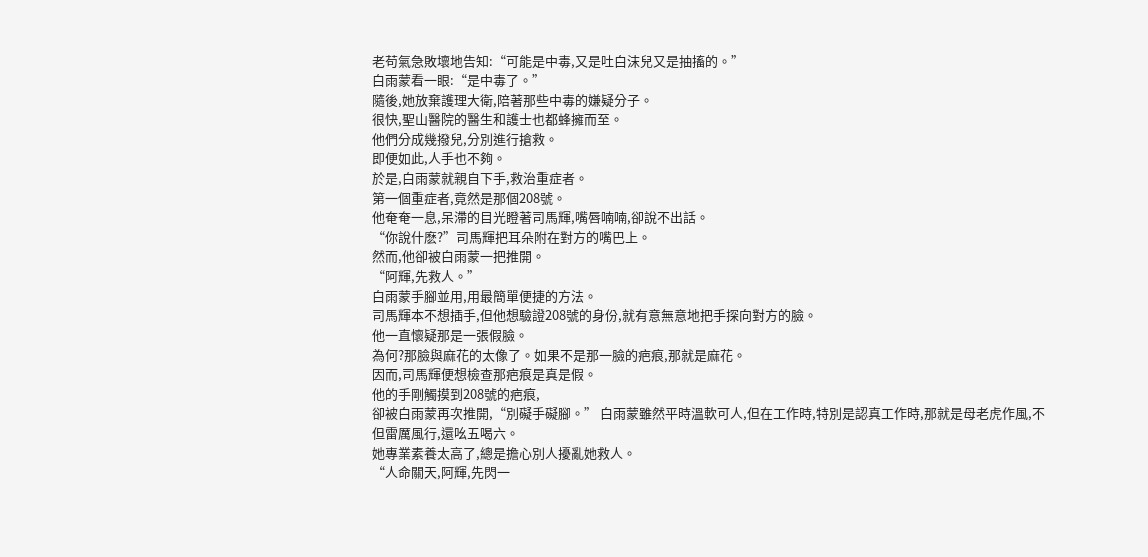老苟氣急敗壞地告知:“可能是中毒,又是吐白沫兒又是抽搐的。”
白雨蒙看一眼:“是中毒了。”
隨後,她放棄護理大衛,陪著那些中毒的嫌疑分子。
很快,聖山醫院的醫生和護士也都蜂擁而至。
他們分成幾撥兒,分別進行搶救。
即便如此,人手也不夠。
於是,白雨蒙就親自下手,救治重症者。
第一個重症者,竟然是那個208號。
他奄奄一息,呆滯的目光瞪著司馬輝,嘴唇喃喃,卻說不出話。
“你說什麽?”司馬輝把耳朵附在對方的嘴巴上。
然而,他卻被白雨蒙一把推開。
“阿輝,先救人。”
白雨蒙手腳並用,用最簡單便捷的方法。
司馬輝本不想插手,但他想驗證208號的身份,就有意無意地把手探向對方的臉。
他一直懷疑那是一張假臉。
為何?那臉與麻花的太像了。如果不是那一臉的疤痕,那就是麻花。
因而,司馬輝便想檢查那疤痕是真是假。
他的手剛觸摸到208號的疤痕,
卻被白雨蒙再次推開,“別礙手礙腳。” 白雨蒙雖然平時溫軟可人,但在工作時,特別是認真工作時,那就是母老虎作風,不但雷厲風行,還吆五喝六。
她專業素養太高了,總是擔心別人擾亂她救人。
“人命關天,阿輝,先閃一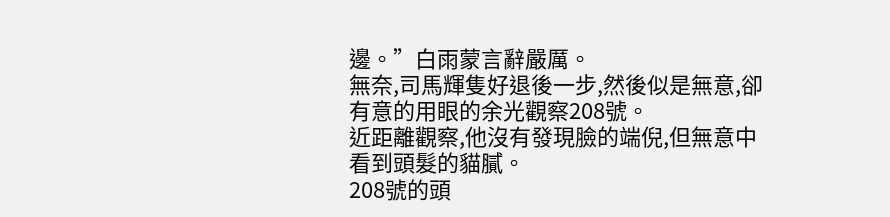邊。”白雨蒙言辭嚴厲。
無奈,司馬輝隻好退後一步,然後似是無意,卻有意的用眼的余光觀察208號。
近距離觀察,他沒有發現臉的端倪,但無意中看到頭髮的貓膩。
208號的頭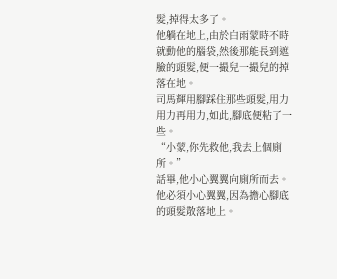髮,掉得太多了。
他躺在地上,由於白雨蒙時不時就動他的腦袋,然後那能長到遮臉的頭髮,便一撮兒一撮兒的掉落在地。
司馬輝用腳踩住那些頭髮,用力用力再用力,如此,腳底便粘了一些。
“小蒙,你先救他,我去上個廁所。”
話畢,他小心翼翼向廁所而去。
他必須小心翼翼,因為擔心腳底的頭髮散落地上。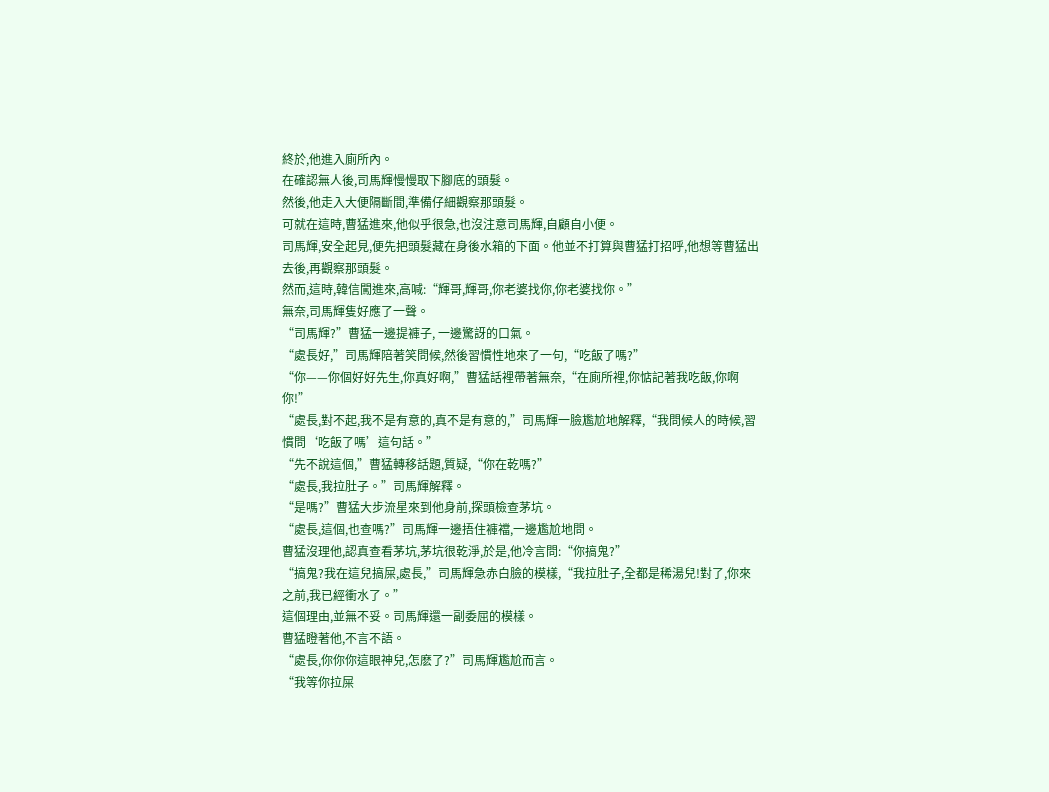終於,他進入廁所內。
在確認無人後,司馬輝慢慢取下腳底的頭髮。
然後,他走入大便隔斷間,準備仔細觀察那頭髮。
可就在這時,曹猛進來,他似乎很急,也沒注意司馬輝,自顧自小便。
司馬輝,安全起見,便先把頭髮藏在身後水箱的下面。他並不打算與曹猛打招呼,他想等曹猛出去後,再觀察那頭髮。
然而,這時,韓信闖進來,高喊:“輝哥,輝哥,你老婆找你,你老婆找你。”
無奈,司馬輝隻好應了一聲。
“司馬輝?”曹猛一邊提褲子, 一邊驚訝的口氣。
“處長好,”司馬輝陪著笑問候,然後習慣性地來了一句,“吃飯了嗎?”
“你——你個好好先生,你真好啊,”曹猛話裡帶著無奈,“在廁所裡,你惦記著我吃飯,你啊你!”
“處長,對不起,我不是有意的,真不是有意的,”司馬輝一臉尷尬地解釋,“我問候人的時候,習慣問‘吃飯了嗎’這句話。”
“先不說這個,”曹猛轉移話題,質疑,“你在乾嗎?”
“處長,我拉肚子。”司馬輝解釋。
“是嗎?”曹猛大步流星來到他身前,探頭檢查茅坑。
“處長,這個,也查嗎?”司馬輝一邊捂住褲襠,一邊尷尬地問。
曹猛沒理他,認真查看茅坑,茅坑很乾淨,於是,他冷言問:“你搞鬼?”
“搞鬼?我在這兒搞屎,處長,”司馬輝急赤白臉的模樣,“我拉肚子,全都是稀湯兒!對了,你來之前,我已經衝水了。”
這個理由,並無不妥。司馬輝還一副委屈的模樣。
曹猛瞪著他,不言不語。
“處長,你你你這眼神兒,怎麽了?”司馬輝尷尬而言。
“我等你拉屎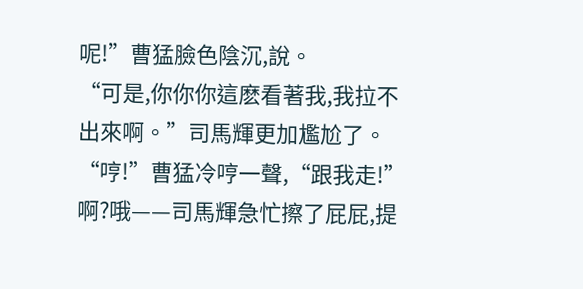呢!”曹猛臉色陰沉,說。
“可是,你你你這麽看著我,我拉不出來啊。”司馬輝更加尷尬了。
“哼!”曹猛冷哼一聲,“跟我走!”
啊?哦——司馬輝急忙擦了屁屁,提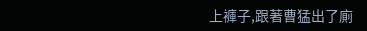上褲子,跟著曹猛出了廁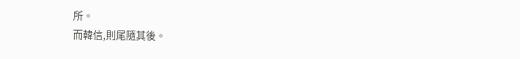所。
而韓信,則尾隨其後。